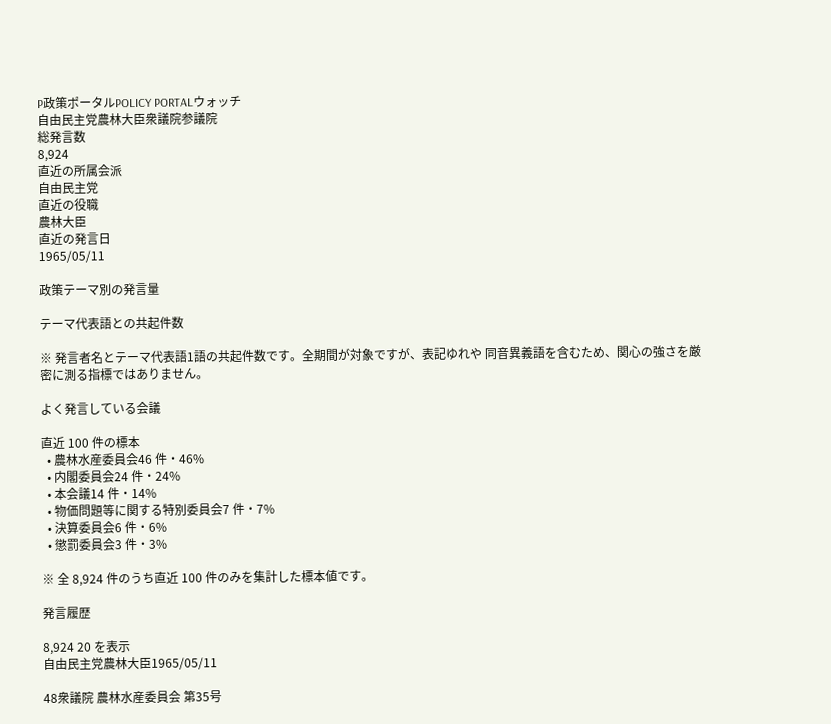P政策ポータルPOLICY PORTALウォッチ
自由民主党農林大臣衆議院参議院
総発言数
8,924
直近の所属会派
自由民主党
直近の役職
農林大臣
直近の発言日
1965/05/11

政策テーマ別の発言量

テーマ代表語との共起件数

※ 発言者名とテーマ代表語1語の共起件数です。全期間が対象ですが、表記ゆれや 同音異義語を含むため、関心の強さを厳密に測る指標ではありません。

よく発言している会議

直近 100 件の標本
  • 農林水産委員会46 件・46%
  • 内閣委員会24 件・24%
  • 本会議14 件・14%
  • 物価問題等に関する特別委員会7 件・7%
  • 決算委員会6 件・6%
  • 懲罰委員会3 件・3%

※ 全 8,924 件のうち直近 100 件のみを集計した標本値です。

発言履歴

8,924 20 を表示
自由民主党農林大臣1965/05/11

48衆議院 農林水産委員会 第35号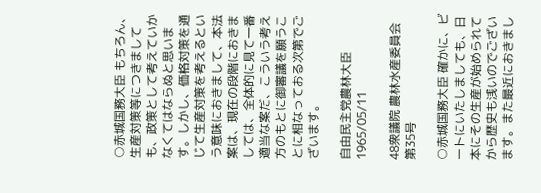○赤城国務大臣 もちろん、生産対策等につきましても、政策として考えていかなくてはならぬと思います。しかし、価格対策を通じて生産対策を考えるという意味におきまして、本法案は、現在の段階におきましては、全体的に見て一番適当な案だ、こういう考え方のもとに御審議を願うことに相なっておる次第でございます。

自由民主党農林大臣1965/05/11

48衆議院 農林水産委員会 第35号

○赤城国務大臣 確かに、ビートにいたしましても、日本にその生産が始められてから歴史も浅いのでございます。また最近におきまし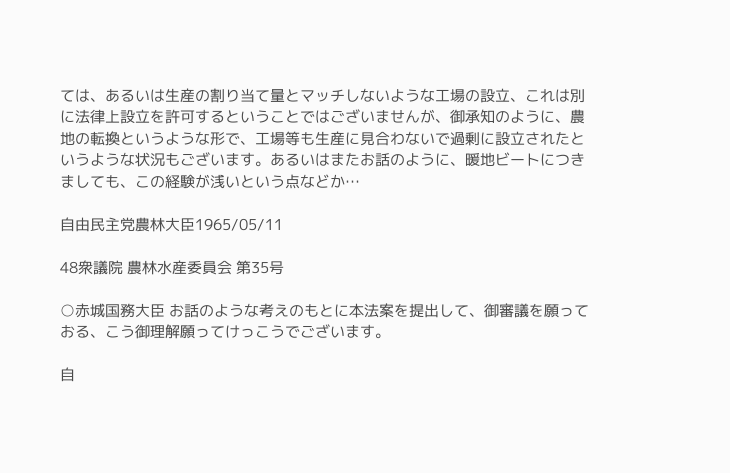ては、あるいは生産の割り当て量とマッチしないような工場の設立、これは別に法律上設立を許可するということではございませんが、御承知のように、農地の転換というような形で、工場等も生産に見合わないで過剰に設立されたというような状況もございます。あるいはまたお話のように、暖地ビートにつきましても、この経験が浅いという点などか…

自由民主党農林大臣1965/05/11

48衆議院 農林水産委員会 第35号

○赤城国務大臣 お話のような考えのもとに本法案を提出して、御審議を願っておる、こう御理解願ってけっこうでございます。

自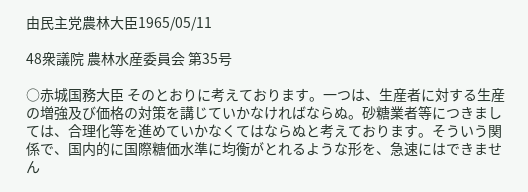由民主党農林大臣1965/05/11

48衆議院 農林水産委員会 第35号

○赤城国務大臣 そのとおりに考えております。一つは、生産者に対する生産の増強及び価格の対策を講じていかなければならぬ。砂糖業者等につきましては、合理化等を進めていかなくてはならぬと考えております。そういう関係で、国内的に国際糖価水準に均衡がとれるような形を、急速にはできません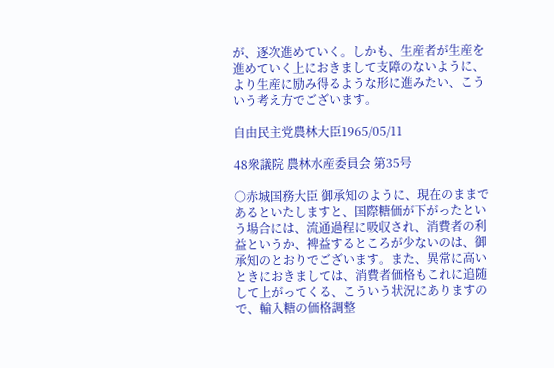が、逐次進めていく。しかも、生産者が生産を進めていく上におきまして支障のないように、より生産に励み得るような形に進みたい、こういう考え方でございます。

自由民主党農林大臣1965/05/11

48衆議院 農林水産委員会 第35号

○赤城国務大臣 御承知のように、現在のままであるといたしますと、国際糖価が下がったという場合には、流通過程に吸収され、消費者の利益というか、裨益するところが少ないのは、御承知のとおりでございます。また、異常に高いときにおきましては、消費者価格もこれに追随して上がってくる、こういう状況にありますので、輸入糖の価格調整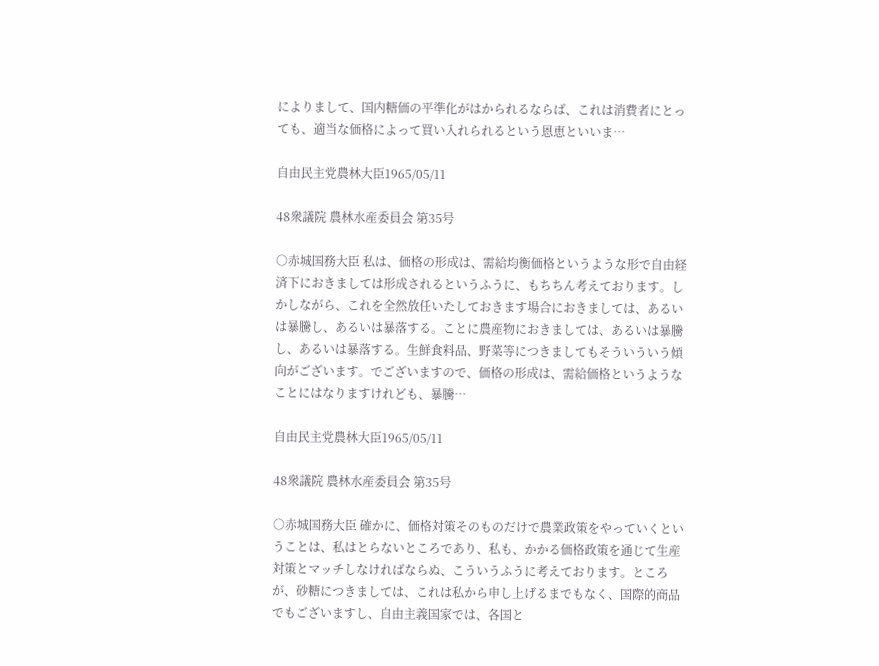によりまして、国内糖価の平準化がはかられるならば、これは消費者にとっても、適当な価格によって買い入れられるという恩恵といいま…

自由民主党農林大臣1965/05/11

48衆議院 農林水産委員会 第35号

○赤城国務大臣 私は、価格の形成は、需給均衡価格というような形で自由経済下におきましては形成されるというふうに、もちちん考えております。しかしながら、これを全然放任いたしておきます場合におきましては、あるいは暴騰し、あるいは暴落する。ことに農産物におきましては、あるいは暴騰し、あるいは暴落する。生鮮食料品、野菜等につきましてもそういういう傾向がございます。でございますので、価格の形成は、需給価格というようなことにはなりますけれども、暴騰…

自由民主党農林大臣1965/05/11

48衆議院 農林水産委員会 第35号

○赤城国務大臣 確かに、価格対策そのものだけで農業政策をやっていくということは、私はとらないところであり、私も、かかる価格政策を通じて生産対策とマッチしなければならぬ、こういうふうに考えております。ところが、砂糖につきましては、これは私から申し上げるまでもなく、国際的商品でもございますし、自由主義国家では、各国と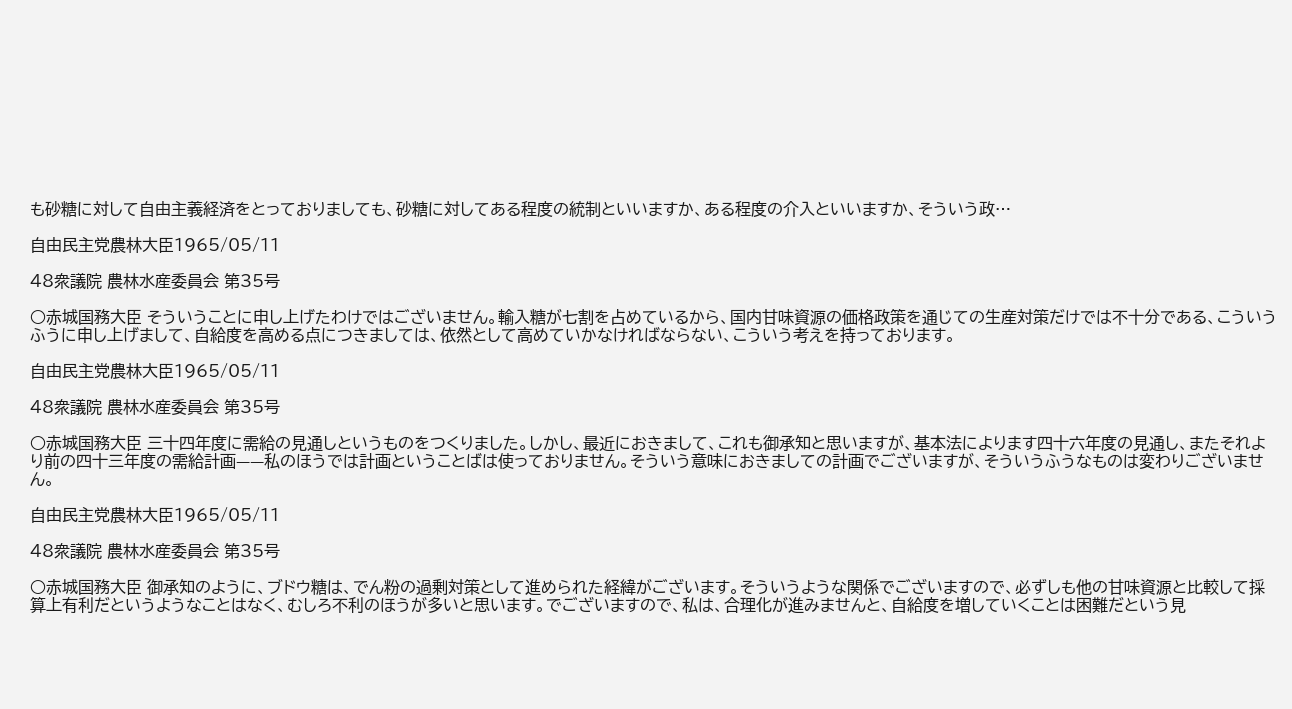も砂糖に対して自由主義経済をとっておりましても、砂糖に対してある程度の統制といいますか、ある程度の介入といいますか、そういう政…

自由民主党農林大臣1965/05/11

48衆議院 農林水産委員会 第35号

○赤城国務大臣 そういうことに申し上げたわけではございません。輸入糖が七割を占めているから、国内甘味資源の価格政策を通じての生産対策だけでは不十分である、こういうふうに申し上げまして、自給度を高める点につきましては、依然として高めていかなければならない、こういう考えを持っております。

自由民主党農林大臣1965/05/11

48衆議院 農林水産委員会 第35号

○赤城国務大臣 三十四年度に需給の見通しというものをつくりました。しかし、最近におきまして、これも御承知と思いますが、基本法によります四十六年度の見通し、またそれより前の四十三年度の需給計画——私のほうでは計画ということばは使っておりません。そういう意味におきましての計画でございますが、そういうふうなものは変わりございません。

自由民主党農林大臣1965/05/11

48衆議院 農林水産委員会 第35号

○赤城国務大臣 御承知のように、ブドウ糖は、でん粉の過剰対策として進められた経緯がございます。そういうような関係でございますので、必ずしも他の甘味資源と比較して採算上有利だというようなことはなく、むしろ不利のほうが多いと思います。でございますので、私は、合理化が進みませんと、自給度を増していくことは困難だという見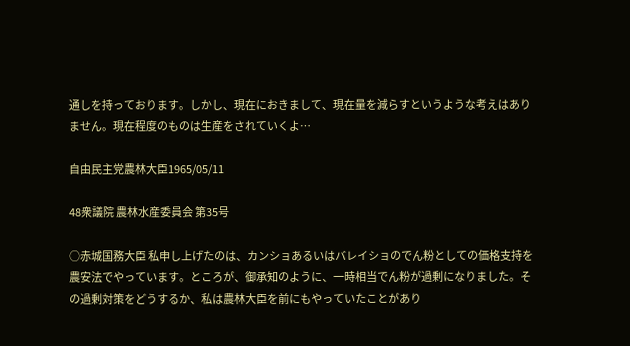通しを持っております。しかし、現在におきまして、現在量を減らすというような考えはありません。現在程度のものは生産をされていくよ…

自由民主党農林大臣1965/05/11

48衆議院 農林水産委員会 第35号

○赤城国務大臣 私申し上げたのは、カンショあるいはバレイショのでん粉としての価格支持を農安法でやっています。ところが、御承知のように、一時相当でん粉が過剰になりました。その過剰対策をどうするか、私は農林大臣を前にもやっていたことがあり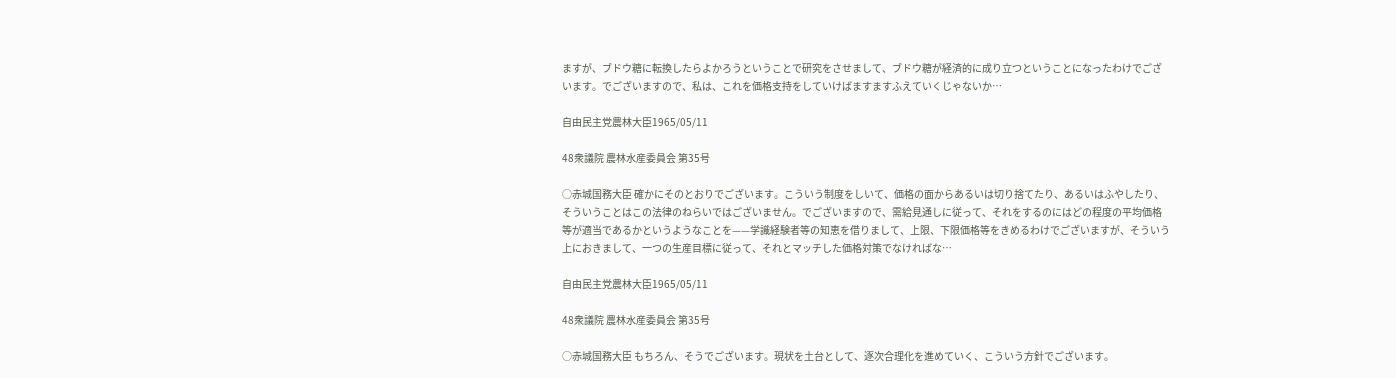ますが、ブドウ糖に転換したらよかろうということで研究をさせまして、ブドウ糖が経済的に成り立つということになったわけでございます。でございますので、私は、これを価格支持をしていけばますますふえていくじゃないか…

自由民主党農林大臣1965/05/11

48衆議院 農林水産委員会 第35号

○赤城国務大臣 確かにそのとおりでございます。こういう制度をしいて、価格の面からあるいは切り捨てたり、あるいはふやしたり、そういうことはこの法律のねらいではございません。でございますので、需給見通しに従って、それをするのにはどの程度の平均価格等が適当であるかというようなことを——学識経験者等の知恵を借りまして、上限、下限価格等をきめるわけでございますが、そういう上におきまして、一つの生産目標に従って、それとマッチした価格対策でなければな…

自由民主党農林大臣1965/05/11

48衆議院 農林水産委員会 第35号

○赤城国務大臣 もちろん、そうでございます。現状を土台として、逐次合理化を進めていく、こういう方針でございます。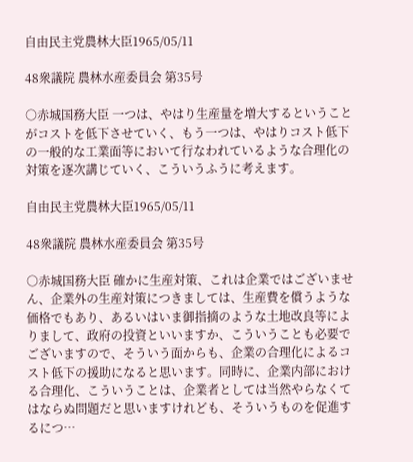自由民主党農林大臣1965/05/11

48衆議院 農林水産委員会 第35号

○赤城国務大臣 一つは、やはり生産量を増大するということがコストを低下させていく、もう一つは、やはりコスト低下の一般的な工業面等において行なわれているような合理化の対策を逐次講じていく、こういうふうに考えます。

自由民主党農林大臣1965/05/11

48衆議院 農林水産委員会 第35号

○赤城国務大臣 確かに生産対策、これは企業ではございません、企業外の生産対策につきましては、生産費を償うような価格でもあり、あるいはいま御指摘のような土地改良等によりまして、政府の投資といいますか、こういうことも必要でございますので、そういう面からも、企業の合理化によるコスト低下の援助になると思います。同時に、企業内部における合理化、こういうことは、企業者としては当然やらなくてはならぬ問題だと思いますけれども、そういうものを促進するにつ…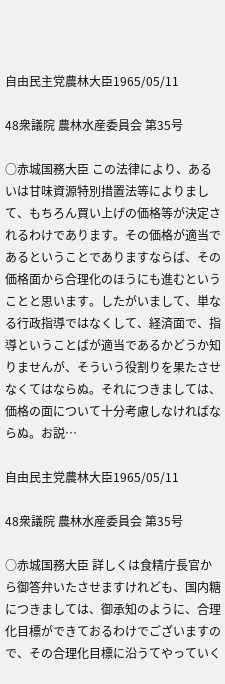自由民主党農林大臣1965/05/11

48衆議院 農林水産委員会 第35号

○赤城国務大臣 この法律により、あるいは甘味資源特別措置法等によりまして、もちろん買い上げの価格等が決定されるわけであります。その価格が適当であるということでありますならば、その価格面から合理化のほうにも進むということと思います。したがいまして、単なる行政指導ではなくして、経済面で、指導ということばが適当であるかどうか知りませんが、そういう役割りを果たさせなくてはならぬ。それにつきましては、価格の面について十分考慮しなければならぬ。お説…

自由民主党農林大臣1965/05/11

48衆議院 農林水産委員会 第35号

○赤城国務大臣 詳しくは食精庁長官から御答弁いたさせますけれども、国内糖につきましては、御承知のように、合理化目標ができておるわけでございますので、その合理化目標に沿うてやっていく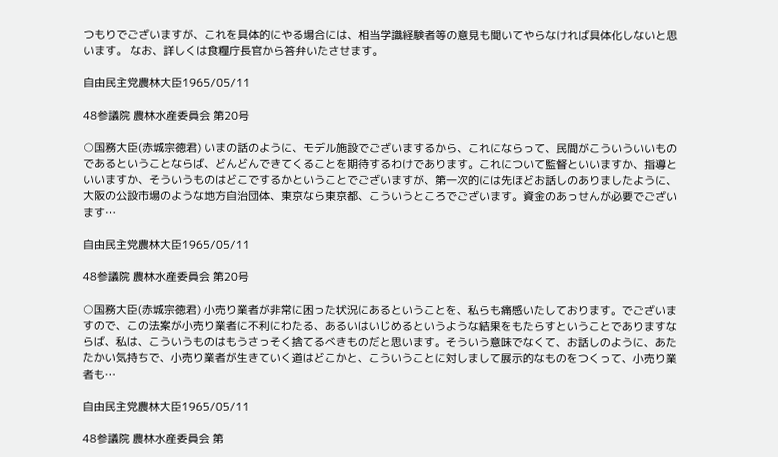つもりでございますが、これを具体的にやる場合には、相当学識経験者等の意見も聞いてやらなければ具体化しないと思います。 なお、詳しくは食糧庁長官から答弁いたさせます。

自由民主党農林大臣1965/05/11

48参議院 農林水産委員会 第20号

○国務大臣(赤城宗徳君) いまの話のように、モデル施設でございまするから、これにならって、民間がこういういいものであるということならば、どんどんできてくることを期待するわけであります。これについて監督といいますか、指導といいますか、そういうものはどこでするかということでございますが、第一次的には先ほどお話しのありましたように、大阪の公設市場のような地方自治団体、東京なら東京都、こういうところでございます。資金のあっせんが必要でございます…

自由民主党農林大臣1965/05/11

48参議院 農林水産委員会 第20号

○国務大臣(赤城宗徳君) 小売り業者が非常に困った状況にあるということを、私らも痛感いたしております。でございますので、この法案が小売り業者に不利にわたる、あるいはいじめるというような結果をもたらすということでありますならば、私は、こういうものはもうさっそく捨てるべきものだと思います。そういう意味でなくて、お話しのように、あたたかい気持ちで、小売り業者が生きていく道はどこかと、こういうことに対しまして展示的なものをつくって、小売り業者も…

自由民主党農林大臣1965/05/11

48参議院 農林水産委員会 第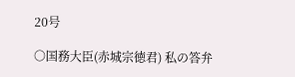20号

○国務大臣(赤城宗徳君) 私の答弁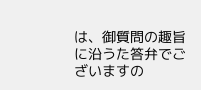は、御質問の趣旨に沿うた答弁でございますの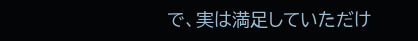で、実は満足していただけ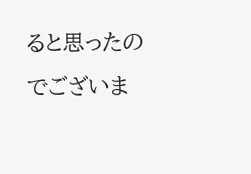ると思ったのでございま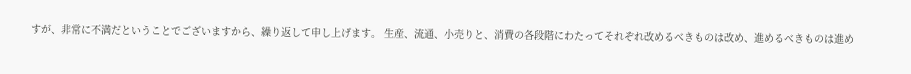すが、非常に不満だということでございますから、繰り返して申し上げます。 生産、流通、小売りと、消費の各段階にわたってそれぞれ改めるべきものは改め、進めるべきものは進め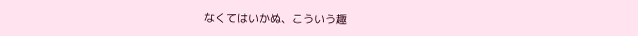なくてはいかぬ、こういう趣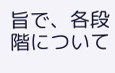旨で、各段階について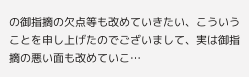の御指摘の欠点等も改めていきたい、こういうことを申し上げたのでございまして、実は御指摘の悪い面も改めていこ…